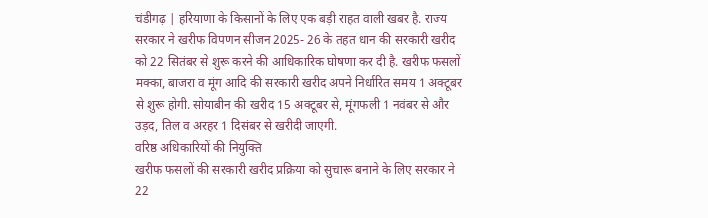चंडीगढ़ | हरियाणा के किसानों के लिए एक बड़ी राहत वाली खबर है. राज्य सरकार ने खरीफ विपणन सीजन 2025- 26 के तहत धान की सरकारी खरीद को 22 सितंबर से शुरू करने की आधिकारिक घोषणा कर दी है. खरीफ फसलों मक्का, बाजरा व मूंग आदि की सरकारी खरीद अपने निर्धारित समय 1 अक्टूबर से शुरू होगी. सोयाबीन की खरीद 15 अक्टूबर से, मूंगफली 1 नवंबर से और उड़द, तिल व अरहर 1 दिसंबर से खरीदी जाएगी.
वरिष्ठ अधिकारियों की नियुक्ति
खरीफ फसलों की सरकारी खरीद प्रक्रिया को सुचारू बनाने के लिए सरकार ने 22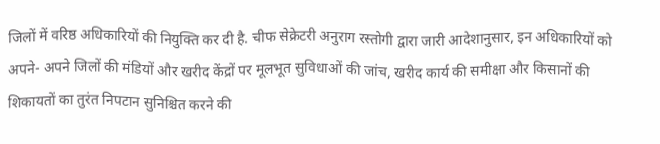जिलों में वरिष्ठ अधिकारियों की नियुक्ति कर दी है. चीफ सेक्रेटरी अनुराग रस्तोगी द्वारा जारी आदेशानुसार, इन अधिकारियों को अपने- अपने जिलों की मंडियों और खरीद केंद्रों पर मूलभूत सुविधाओं की जांच, खरीद कार्य की समीक्षा और किसानों की शिकायतों का तुरंत निपटान सुनिश्चित करने की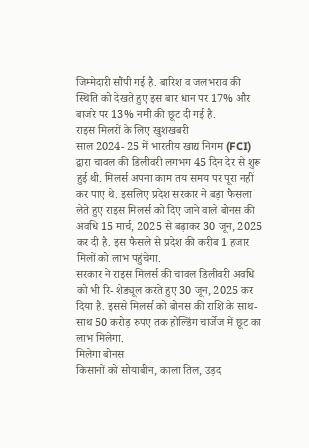जिम्मेदारी सौंपी गई है. बारिश व जलभराव की स्थिति को देखते हुए इस बार धान पर 17% और बाजरे पर 13% नमी की छूट दी गई है.
राइस मिलरों के लिए खुशखबरी
साल 2024- 25 में भारतीय खाद्य निगम (FCI) द्वारा चावल की डिलीवरी लगभग 45 दिन देर से शुरू हुई थी. मिलर्स अपना काम तय समय पर पूरा नहीं कर पाए थे. इसलिए प्रदेश सरकार ने बड़ा फैसला लेते हुए राइस मिलर्स को दिए जाने वाले बोनस की अवधि 15 मार्च, 2025 से बढ़ाकर 30 जून, 2025 कर दी है. इस फैसले से प्रदेश की करीब 1 हजार मिलों को लाभ पहुंचेगा.
सरकार ने राइस मिलर्स की चावल डिलीवरी अवधि को भी रि- शेड्यूल करते हुए 30 जून, 2025 कर दिया है. इससे मिलर्स को बोनस की राशि के साथ- साथ 50 करोड़ रुपए तक होल्डिंग चार्जेज में छूट का लाभ मिलेगा.
मिलेगा बोनस
किसानों को सोयाबीन, काला तिल, उड़द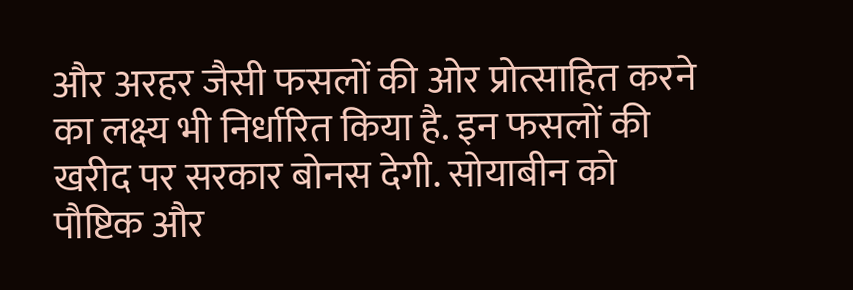और अरहर जैसी फसलों की ओर प्रोत्साहित करने का लक्ष्य भी निर्धारित किया है. इन फसलों की खरीद पर सरकार बोनस देगी. सोयाबीन को पौष्टिक और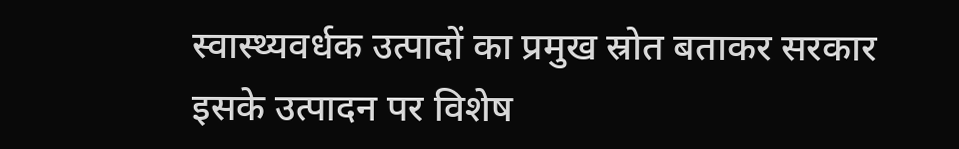स्वास्थ्यवर्धक उत्पादों का प्रमुख स्रोत बताकर सरकार इसके उत्पादन पर विशेष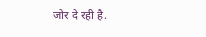जोर दे रही है.